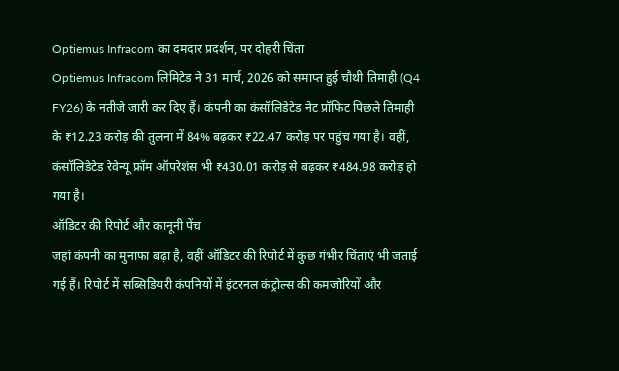Optiemus Infracom का दमदार प्रदर्शन, पर दोहरी चिंता
Optiemus Infracom लिमिटेड ने 31 मार्च, 2026 को समाप्त हुई चौथी तिमाही (Q4 FY26) के नतीजे जारी कर दिए हैं। कंपनी का कंसॉलिडेटेड नेट प्रॉफिट पिछले तिमाही के ₹12.23 करोड़ की तुलना में 84% बढ़कर ₹22.47 करोड़ पर पहुंच गया है। वहीं, कंसॉलिडेटेड रेवेन्यू फ्रॉम ऑपरेशंस भी ₹430.01 करोड़ से बढ़कर ₹484.98 करोड़ हो गया है।
ऑडिटर की रिपोर्ट और कानूनी पेंच
जहां कंपनी का मुनाफा बढ़ा है, वहीं ऑडिटर की रिपोर्ट में कुछ गंभीर चिंताएं भी जताई गई हैं। रिपोर्ट में सब्सिडियरी कंपनियों में इंटरनल कंट्रोल्स की कमजोरियों और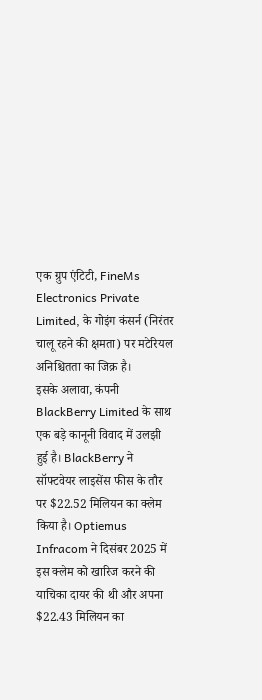एक ग्रुप एंटिटी, FineMs Electronics Private Limited, के गोइंग कंसर्न (निरंतर चालू रहने की क्षमता) पर मटेरियल अनिश्चितता का जिक्र है।
इसके अलावा, कंपनी BlackBerry Limited के साथ एक बड़े कानूनी विवाद में उलझी हुई है। BlackBerry ने सॉफ्टवेयर लाइसेंस फीस के तौर पर $22.52 मिलियन का क्लेम किया है। Optiemus Infracom ने दिसंबर 2025 में इस क्लेम को खारिज करने की याचिका दायर की थी और अपना $22.43 मिलियन का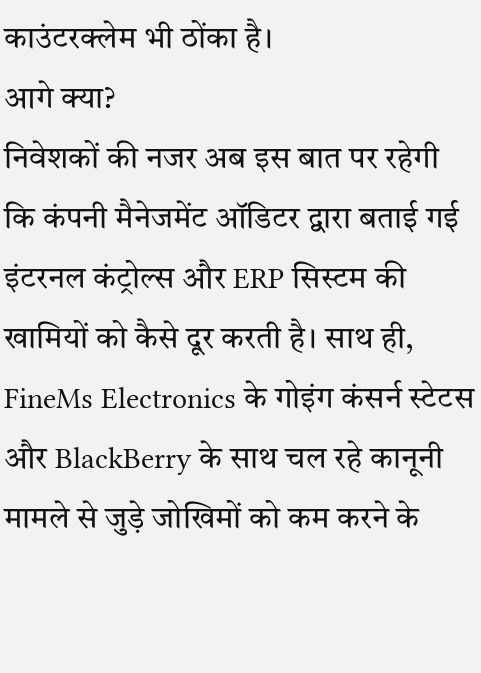काउंटरक्लेम भी ठोंका है।
आगे क्या?
निवेशकों की नजर अब इस बात पर रहेगी कि कंपनी मैनेजमेंट ऑडिटर द्वारा बताई गई इंटरनल कंट्रोल्स और ERP सिस्टम की खामियों को कैसे दूर करती है। साथ ही, FineMs Electronics के गोइंग कंसर्न स्टेटस और BlackBerry के साथ चल रहे कानूनी मामले से जुड़े जोखिमों को कम करने के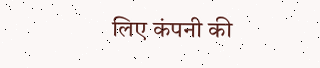लिए कंपनी की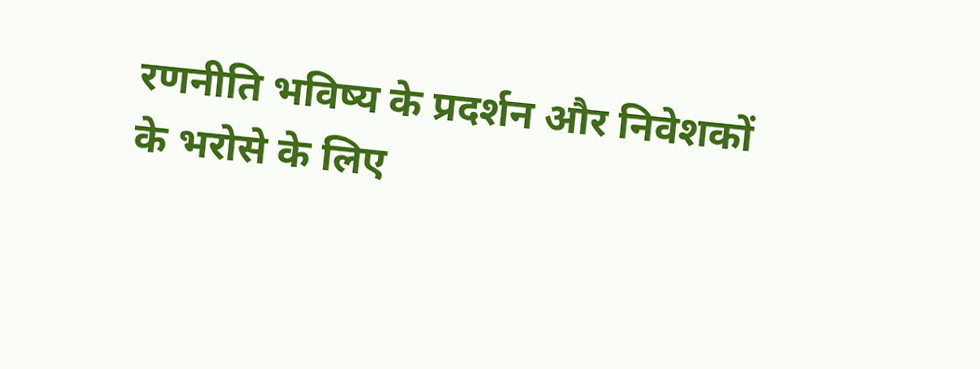रणनीति भविष्य के प्रदर्शन और निवेशकों के भरोसे के लिए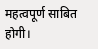महत्वपूर्ण साबित होगी।